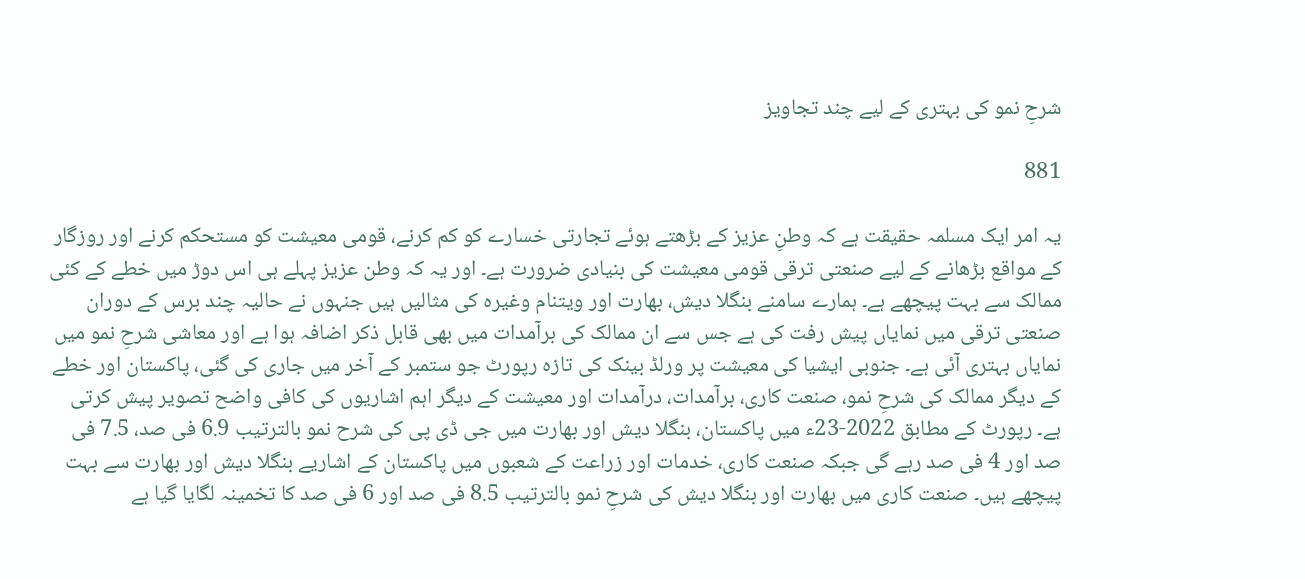شرحِ نمو کی بہتری کے لیے چند تجاویز

881

یہ امر ایک مسلمہ حقیقت ہے کہ وطنِ عزیز کے بڑھتے ہوئے تجارتی خسارے کو کم کرنے، قومی معیشت کو مستحکم کرنے اور روزگار کے مواقع بڑھانے کے لیے صنعتی ترقی قومی معیشت کی بنیادی ضرورت ہے۔ اور یہ کہ وطن عزیز پہلے ہی اس دوڑ میں خطے کے کئی ممالک سے بہت پیچھے ہے۔ ہمارے سامنے بنگلا دیش، بھارت اور ویتنام وغیرہ کی مثالیں ہیں جنہوں نے حالیہ چند برس کے دوران صنعتی ترقی میں نمایاں پیش رفت کی ہے جس سے ان ممالک کی برآمدات میں بھی قابل ذکر اضافہ ہوا ہے اور معاشی شرحِ نمو میں نمایاں بہتری آئی ہے۔ جنوبی ایشیا کی معیشت پر ورلڈ بینک کی تازہ رپورٹ جو ستمبر کے آخر میں جاری کی گئی، پاکستان اور خطے کے دیگر ممالک کی شرحِ نمو، صنعت کاری، برآمدات، درآمدات اور معیشت کے دیگر اہم اشاریوں کی کافی واضح تصویر پیش کرتی ہے۔ رپورٹ کے مطابق 2022-23ء میں پاکستان، بنگلا دیش اور بھارت میں جی ڈی پی کی شرح نمو بالترتیب 6.9 فی صد، 7.5 فی صد اور 4 فی صد رہے گی جبکہ صنعت کاری، خدمات اور زراعت کے شعبوں میں پاکستان کے اشاریے بنگلا دیش اور بھارت سے بہت پیچھے ہیں۔ صنعت کاری میں بھارت اور بنگلا دیش کی شرحِ نمو بالترتیب 8.5 فی صد اور 6 فی صد کا تخمینہ لگایا گیا ہے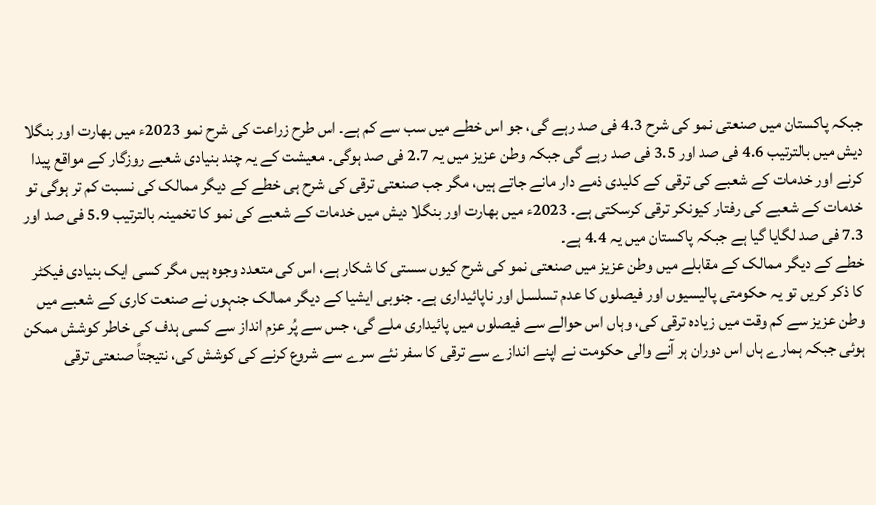جبکہ پاکستان میں صنعتی نمو کی شرح 4.3 فی صد رہے گی، جو اس خطے میں سب سے کم ہے۔ اس طرح زراعت کی شرح نمو 2023ء میں بھارت اور بنگلا دیش میں بالترتیب 4.6 فی صد اور 3.5 فی صد رہے گی جبکہ وطن عزیز میں یہ 2.7 فی صد ہوگی۔ معیشت کے یہ چند بنیادی شعبے روزگار کے مواقع پیدا کرنے اور خدمات کے شعبے کی ترقی کے کلیدی ذمے دار مانے جاتے ہیں، مگر جب صنعتی ترقی کی شرح ہی خطے کے دیگر ممالک کی نسبت کم تر ہوگی تو خدمات کے شعبے کی رفتار کیونکر ترقی کرسکتی ہے۔ 2023ء میں بھارت اور بنگلا دیش میں خدمات کے شعبے کی نمو کا تخمینہ بالترتیب 5.9 فی صد اور 7.3 فی صد لگایا گیا ہے جبکہ پاکستان میں یہ 4.4 ہے۔
خطے کے دیگر ممالک کے مقابلے میں وطن عزیز میں صنعتی نمو کی شرح کیوں سستی کا شکار ہے، اس کی متعدد وجوہ ہیں مگر کسی ایک بنیادی فیکٹر کا ذکر کریں تو یہ حکومتی پالیسیوں اور فیصلوں کا عدم تسلسل اور ناپائیداری ہے۔ جنوبی ایشیا کے دیگر ممالک جنہوں نے صنعت کاری کے شعبے میں وطن عزیز سے کم وقت میں زیادہ ترقی کی، وہاں اس حوالے سے فیصلوں میں پائیداری ملے گی، جس سے پُر عزم انداز سے کسی ہدف کی خاطر کوشش ممکن ہوئی جبکہ ہمارے ہاں اس دوران ہر آنے والی حکومت نے اپنے اندازے سے ترقی کا سفر نئے سرے سے شروع کرنے کی کوشش کی، نتیجتاً صنعتی ترقی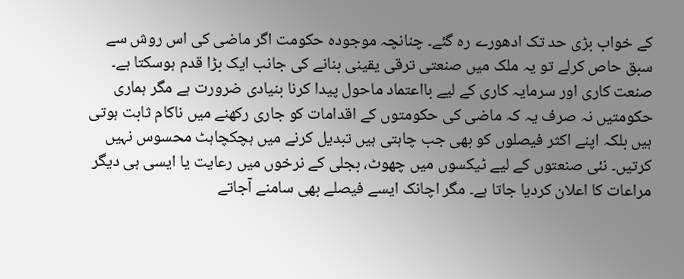کے خواب بڑی حد تک ادھورے رہ گئے۔ چنانچہ موجودہ حکومت اگر ماضی کی اس روش سے سبق حاص کرلے تو یہ ملک میں صنعتی ترقی یقینی بنانے کی جانب ایک بڑا قدم ہوسکتا ہے۔ صنعت کاری اور سرمایہ کاری کے لیے بااعتماد ماحول پیدا کرنا بنیادی ضرورت ہے مگر ہماری حکومتیں نہ صرف یہ کہ ماضی کی حکومتوں کے اقدامات کو جاری رکھنے میں ناکام ثابت ہوتی ہیں بلکہ اپنے اکثر فیصلوں کو بھی جب چاہتی ہیں تبدیل کرنے میں ہچکچاہٹ محسوس نہیں کرتیں۔ نئی صنعتوں کے لیے ٹیکسوں میں چھوٹ، بجلی کے نرخوں میں رعایت یا ایسی ہی دیگر مراعات کا اعلان کردیا جاتا ہے۔ مگر اچانک ایسے فیصلے بھی سامنے آجاتے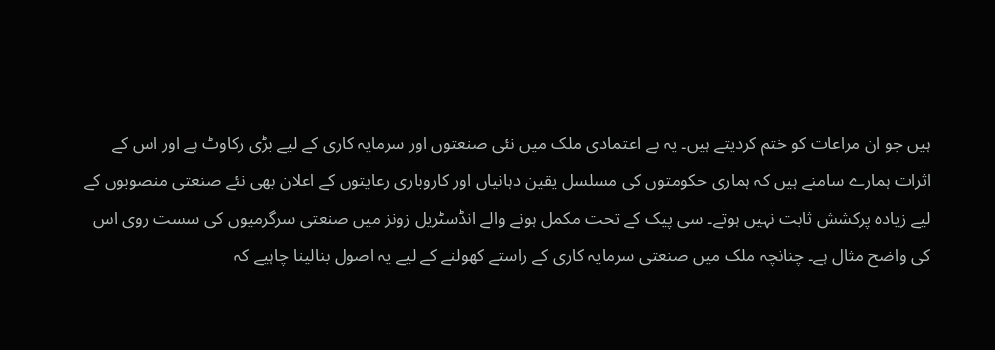ہیں جو ان مراعات کو ختم کردیتے ہیں۔ یہ بے اعتمادی ملک میں نئی صنعتوں اور سرمایہ کاری کے لیے بڑی رکاوٹ ہے اور اس کے اثرات ہمارے سامنے ہیں کہ ہماری حکومتوں کی مسلسل یقین دہانیاں اور کاروباری رعایتوں کے اعلان بھی نئے صنعتی منصوبوں کے لیے زیادہ پرکشش ثابت نہیں ہوتے۔ سی پیک کے تحت مکمل ہونے والے انڈسٹریل زونز میں صنعتی سرگرمیوں کی سست روی اس کی واضح مثال ہے۔ چنانچہ ملک میں صنعتی سرمایہ کاری کے راستے کھولنے کے لیے یہ اصول بنالینا چاہیے کہ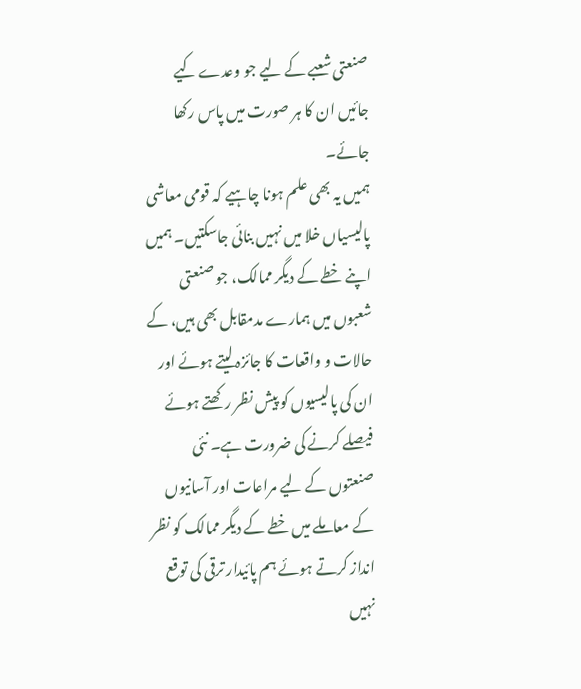صنعتی شعبے کے لیے جو وعدے کیے جائیں ان کا ہر صورت میں پاس رکھا جائے۔
ہمیں یہ بھی علم ہونا چاہیے کہ قومی معاشی پالیسیاں خلا میں نہیں بنائی جاسکتیں۔ ہمیں اپنے خطے کے دیگر ممالک، جو صنعتی شعبوں میں ہمارے مدمقابل بھی ہیں، کے حالات و واقعات کا جائزہ لیتے ہوئے اور ان کی پالیسیوں کو پیش نظر رکھتے ہوئے فیصلے کرنے کی ضرورت ہے۔ نئی صنعتوں کے لیے مراعات اور آسانیوں کے معاملے میں خطے کے دیگر ممالک کو نظر انداز کرتے ہوئے ہم پائیدار ترقی کی توقع نہیں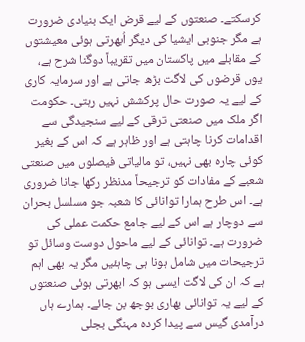کرسکتے۔ صنعتوں کے لیے قرض ایک بنیادی ضرورت ہے مگر جنوبی ایشیا کی دیگر اُبھرتی ہوئی معیشتوں کے مقابلے میں پاکستان میں تقریباً دوگنا شرح ہے، یوں قرضوں کی لاگت بڑھ جاتی ہے اور سرمایہ کاری کے لیے یہ صورت حال پرکشش نہیں رہتی۔ حکومت اگر ملک میں صنعتی ترقی کے لیے سنجیدگی سے اقدامات کرنا چاہتی ہے اور ظاہر ہے کہ اس کے بغیر کوئی چارہ بھی نہیں، تو مالیاتی فیصلوں میں صنعتی شعبے کے مفادات کو ترجیحاً مدنظر رکھا جانا ضروری ہے۔ اس طرح ہمارا توانائی کا شعبہ جو مسلسل بحران سے دوچار ہے اس کے لیے جامع حکمت عملی کی ضرورت ہے۔ توانائی کے لیے ماحول دوست وسائل تو ترجیحات میں شامل ہونا ہی چاہئیں مگر یہ بھی اہم ہے کہ ان کی لاگت ایسی ہو کہ ابھرتی ہوئی صنعتوں کے لیے یہ توانائی بھاری بوجھ بن جائے۔ ہمارے ہاں درآمدی گیس سے پیدا کردہ مہنگی بجلی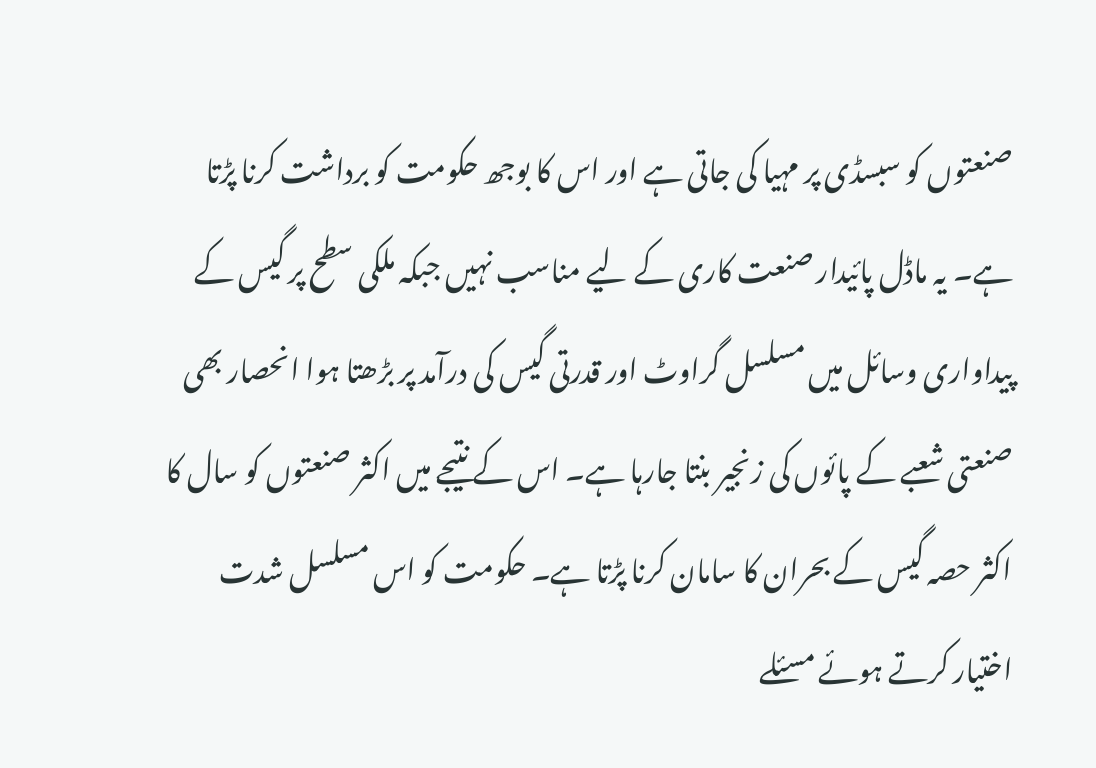صنعتوں کو سبسڈی پر مہیا کی جاتی ہے اور اس کا بوجھ حکومت کو برداشت کرنا پڑتا ہے۔ یہ ماڈل پائیدار صنعت کاری کے لیے مناسب نہیں جبکہ ملکی سطح پر گیس کے پیداواری وسائل میں مسلسل گراوٹ اور قدرتی گیس کی درآمد پر بڑھتا ہوا انحصار بھی صنعتی شعبے کے پائوں کی زنجیر بنتا جارہا ہے۔ اس کے نتیجے میں اکثر صنعتوں کو سال کا اکثر حصہ گیس کے بحران کا سامان کرنا پڑتا ہے۔ حکومت کو اس مسلسل شدت اختیار کرتے ہوئے مسئلے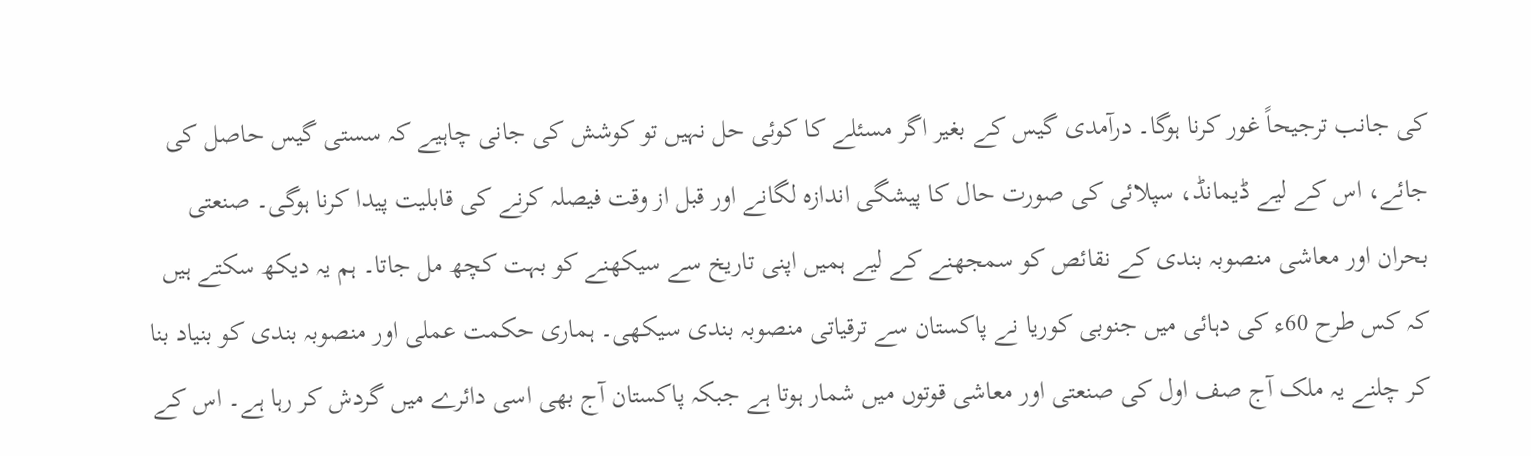کی جانب ترجیحاً غور کرنا ہوگا۔ درآمدی گیس کے بغیر اگر مسئلے کا کوئی حل نہیں تو کوشش کی جانی چاہیے کہ سستی گیس حاصل کی جائے، اس کے لیے ڈیمانڈ، سپلائی کی صورت حال کا پیشگی اندازہ لگانے اور قبل از وقت فیصلہ کرنے کی قابلیت پیدا کرنا ہوگی۔ صنعتی بحران اور معاشی منصوبہ بندی کے نقائص کو سمجھنے کے لیے ہمیں اپنی تاریخ سے سیکھنے کو بہت کچھ مل جاتا۔ ہم یہ دیکھ سکتے ہیں کہ کس طرح 60ء کی دہائی میں جنوبی کوریا نے پاکستان سے ترقیاتی منصوبہ بندی سیکھی۔ ہماری حکمت عملی اور منصوبہ بندی کو بنیاد بنا کر چلنے یہ ملک آج صف اول کی صنعتی اور معاشی قوتوں میں شمار ہوتا ہے جبکہ پاکستان آج بھی اسی دائرے میں گردش کر رہا ہے۔ اس کے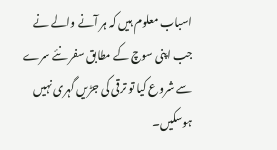اسباب معلوم ہیں کہ ہر آنے والے نے جب اپنی سوچ کے مطابق سفر نئے سرے سے شروع کیا تو ترقی کی جڑیں گہری نہیں ہوسکیں۔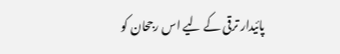پائیدار ترقی کے لیے اس رجحان کو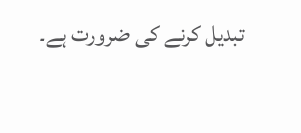تبدیل کرنے کی ضرورت ہے۔